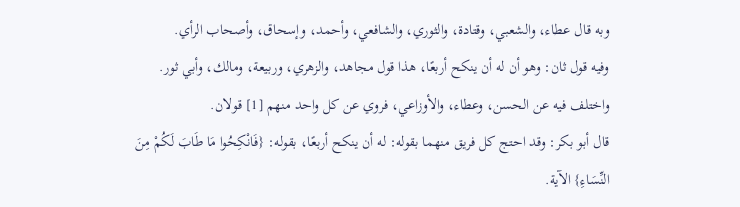وبه قال عطاء، والشعبي، وقتادة، والثوري، والشافعي، وأحمد، وإسحاق، وأصحاب الرأي.
وفيه قول ثان: وهو أن له أن ينكح أربعًا، هذا قول مجاهد، والزهري، وربيعة، ومالك، وأبي ثور.
واختلف فيه عن الحسن، وعطاء، والأوزاعي، فروي عن كل واحد منهم [1] قولان.
قال أبو بكر: وقد احتج كل فريق منهما بقوله: له أن ينكح أربعًا، بقوله: {فَانْكِحُوا مَا طَابَ لَكُمْ مِنَ النِّسَاءِ} الآية.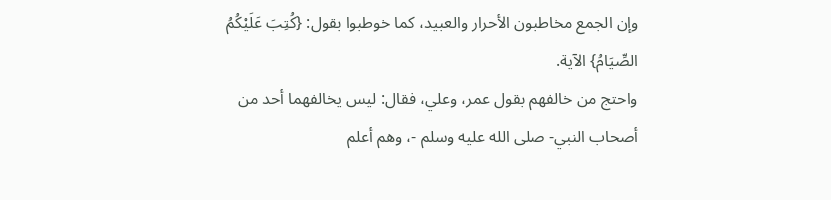وإن الجمع مخاطبون الأحرار والعبيد، كما خوطبوا بقول: {كُتِبَ عَلَيْكُمُ الصِّيَامُ} الآية.
واحتج من خالفهم بقول عمر، وعلي، فقال: ليس يخالفهما أحد من أصحاب النبي- صلى الله عليه وسلم -، وهم أعلم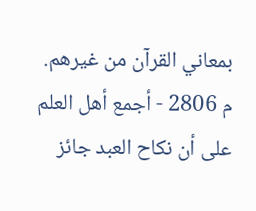بمعاني القرآن من غيرهم.
م 2806 - أجمع أهل العلم على أن نكاح العبد جائز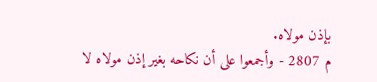بإذن مولاه.
م 2807 - وأجمعوا على أن نكاحه بغير إذن مولاه لا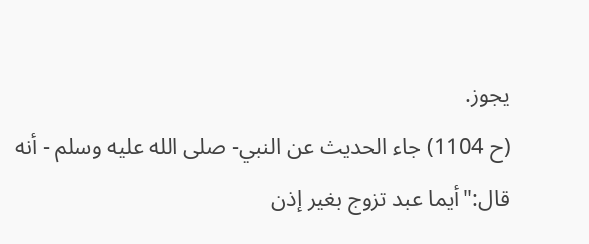يجوز.
(ح 1104) جاء الحديث عن النبي- صلى الله عليه وسلم - أنه قال:"أيما عبد تزوج بغير إذن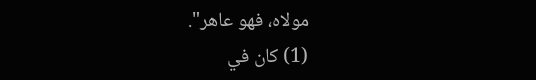مولاه، فهو عاهر".
(1) كان في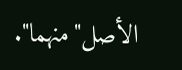الأصل"منهما".